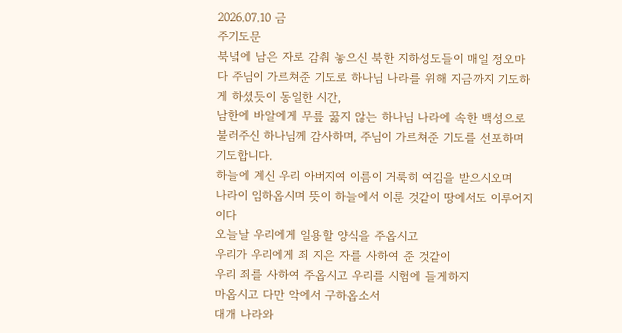2026.07.10 금
주기도문
북녘에 남은 자로 감춰 놓으신 북한 지하성도들이 매일 정오마다 주님이 가르쳐준 기도로 하나님 나라를 위해 지금까지 기도하게 하셨듯이 동일한 시간,
남한에 바알에게 무릎 꿇지 않는 하나님 나라에 속한 백성으로 불러주신 하나님께 감사하며, 주님이 가르쳐준 기도를 선포하며 기도합니다.
하늘에 계신 우리 아버지여 이름이 거룩히 여김을 받으시오며
나라이 임하옵시며 뜻이 하늘에서 이룬 것같이 땅에서도 이루어지이다
오늘날 우리에게 일용할 양식을 주옵시고
우리가 우리에게 죄 지은 자를 사하여 준 것같이
우리 죄를 사하여 주옵시고 우리를 시험에 들게하지
마옵시고 다만 악에서 구하옵소서
대개 나라와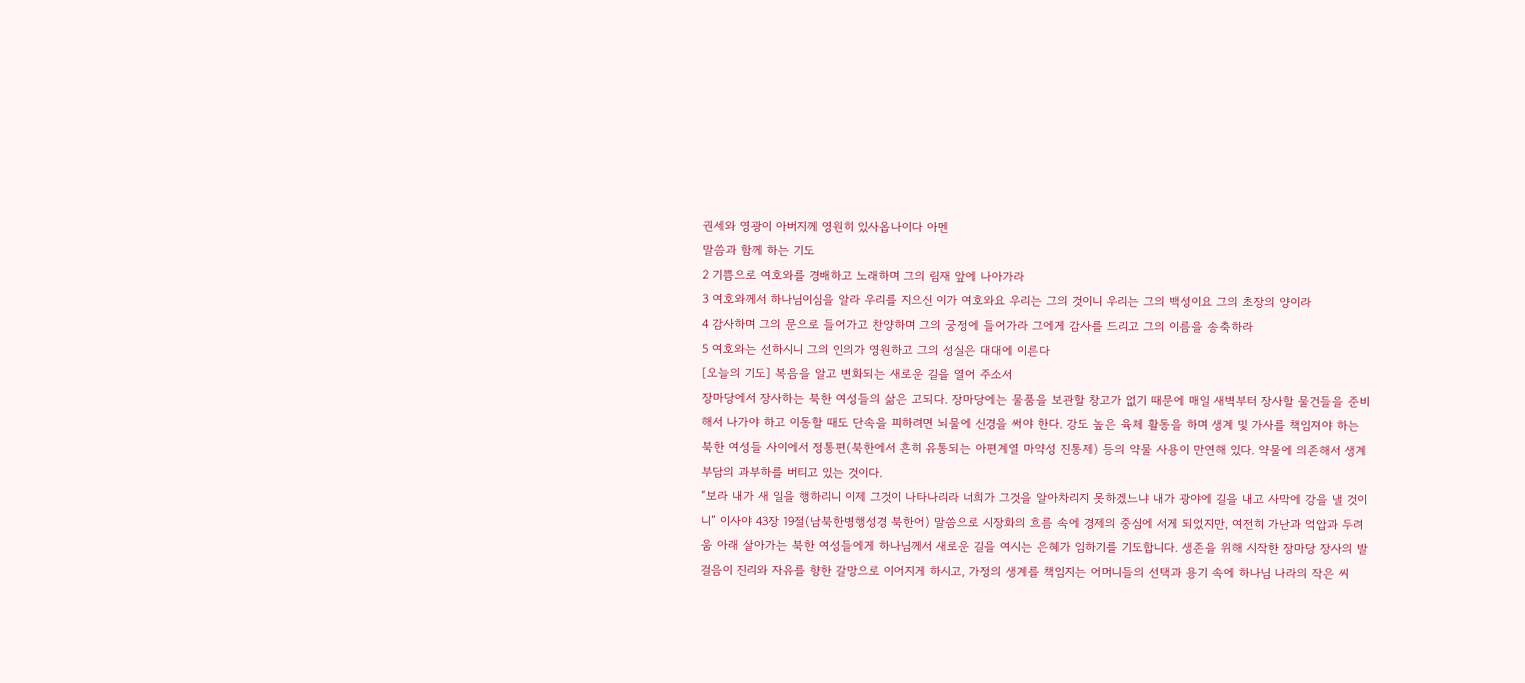권세와 영광이 아버지께 영원히 있사옵나이다 아멘
말씀과 함께 하는 기도
2 기쁨으로 여호와를 경배하고 노래하며 그의 림재 앞에 나아가라
3 여호와께서 하나님이심을 알라 우리를 지으신 이가 여호와요 우리는 그의 것이니 우리는 그의 백성이요 그의 초장의 양이라
4 감사하며 그의 문으로 들어가고 찬양하며 그의 궁정에 들어가라 그에게 감사를 드리고 그의 이름을 송축하라
5 여호와는 선하시니 그의 인의가 영원하고 그의 성실은 대대에 이른다
[오늘의 기도] 복음을 알고 변화되는 새로운 길을 열어 주소서
장마당에서 장사하는 북한 여성들의 삶은 고되다. 장마당에는 물품을 보관할 창고가 없기 때문에 매일 새벽부터 장사할 물건들을 준비해서 나가야 하고 이동할 때도 단속을 피하려면 뇌물에 신경을 써야 한다. 강도 높은 육체 활동을 하며 생계 및 가사를 책임져야 하는 북한 여성들 사이에서 정통편(북한에서 흔히 유통되는 아편계열 마약성 진통제) 등의 약물 사용이 만연해 있다. 약물에 의존해서 생계 부담의 과부하를 버티고 있는 것이다.
“보라 내가 새 일을 행하리니 이제 그것이 나타나리라 너희가 그것을 알아차리지 못하겠느냐 내가 광야에 길을 내고 사막에 강을 낼 것이니” 이사야 43장 19절(남북한병행성경 북한어) 말씀으로 시장화의 흐름 속에 경제의 중심에 서게 되었지만, 여전히 가난과 억압과 두려움 아래 살아가는 북한 여성들에게 하나님께서 새로운 길을 여시는 은혜가 임하기를 기도합니다. 생존을 위해 시작한 장마당 장사의 발걸음이 진리와 자유를 향한 갈망으로 이어지게 하시고, 가정의 생계를 책임지는 어머니들의 선택과 용기 속에 하나님 나라의 작은 씨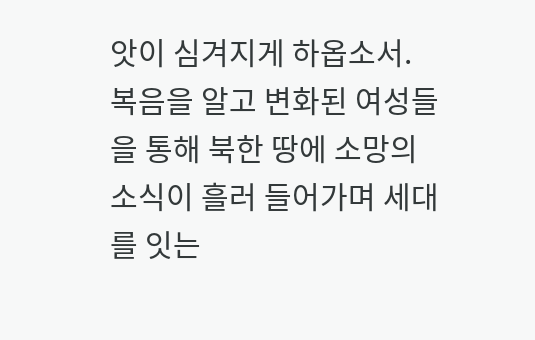앗이 심겨지게 하옵소서. 복음을 알고 변화된 여성들을 통해 북한 땅에 소망의 소식이 흘러 들어가며 세대를 잇는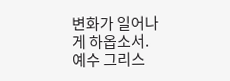변화가 일어나게 하옵소서.
예수 그리스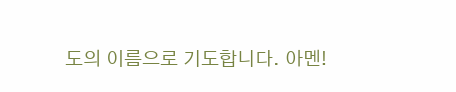도의 이름으로 기도합니다. 아멘!